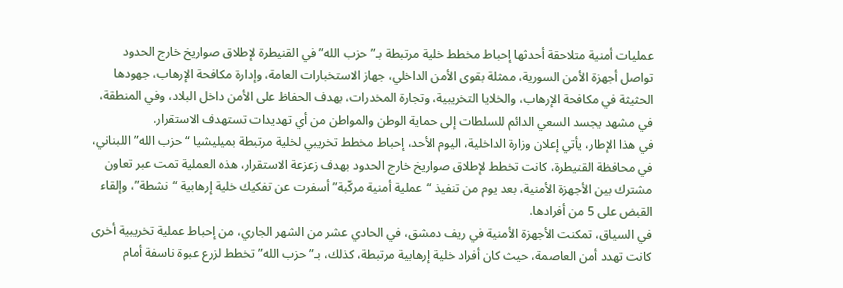عمليات أمنية متلاحقة أحدثها إحباط مخطط خلية مرتبطة بـ”حزب الله” في القنيطرة لإطلاق صواريخ خارج الحدود
تواصل أجهزة الأمن السورية، ممثلة بقوى الأمن الداخلي، جهاز الاستخبارات العامة، وإدارة مكافحة الإرهاب، جهودها الحثيثة في مكافحة الإرهاب، والخلايا التخريبية، وتجارة المخدرات، بهدف الحفاظ على الأمن داخل البلاد، وفي المنطقة، في مشهد يجسد السعي الدائم للسلطات إلى حماية الوطن والمواطن من أي تهديدات تستهدف الاستقرار.
في هذا الإطار، يأتي إعلان وزارة الداخلية، اليوم الأحد، إحباط مخطط تخريبي لخلية مرتبطة بميليشيا “حزب الله” اللبناني، في محافظة القنيطرة، كانت تخطط لإطلاق صواريخ خارج الحدود بهدف زعزعة الاستقرار، هذه العملية تمت عبر تعاون مشترك بين الأجهزة الأمنية، بعد يوم من تنفيذ “عملية أمنية مركّبة” أسفرت عن تفكيك خلية إرهابية “نشطة”، وإلقاء القبض على 5 من أفرادها.
في السياق، تمكنت الأجهزة الأمنية في ريف دمشق، في الحادي عشر من الشهر الجاري، من إحباط عملية تخريبية أخرى كانت تهدد أمن العاصمة، حيث كان أفراد خلية إرهابية مرتبطة، كذلك، بـ”حزب الله” تخطط لزرع عبوة ناسفة أمام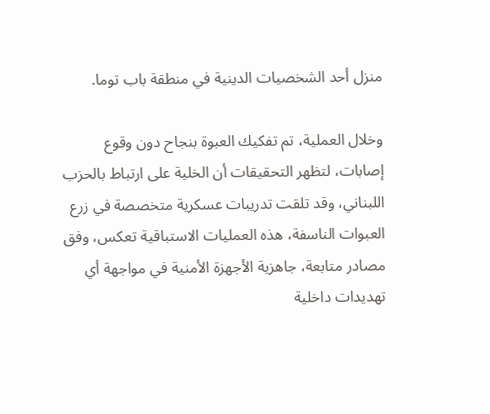منزل أحد الشخصيات الدينية في منطقة باب توما.

وخلال العملية، تم تفكيك العبوة بنجاح دون وقوع إصابات، لتظهر التحقيقات أن الخلية على ارتباط بالحزب اللبناني، وقد تلقت تدريبات عسكرية متخصصة في زرع العبوات الناسفة، هذه العمليات الاستباقية تعكس، وفق مصادر متابعة، جاهزية الأجهزة الأمنية في مواجهة أي تهديدات داخلية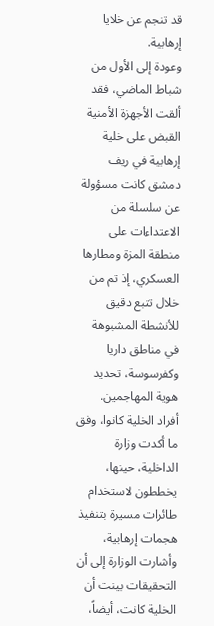قد تنجم عن خلايا إرهابية.
وعودة إلى الأول من شباط الماضي، فقد ألقت الأجهزة الأمنية القبض على خلية إرهابية في ريف دمشق كانت مسؤولة عن سلسلة من الاعتداءات على منطقة المزة ومطارها العسكري، إذ تم من خلال تتبع دقيق للأنشطة المشبوهة في مناطق داريا وكفرسوسة، تحديد هوية المهاجمين.
أفراد الخلية كانوا، وفق ما أكدت وزارة الداخلية، حينها، يخططون لاستخدام طائرات مسيرة بتنفيذ هجمات إرهابية، وأشارت الوزارة إلى أن التحقيقات بينت أن الخلية كانت، أيضاً،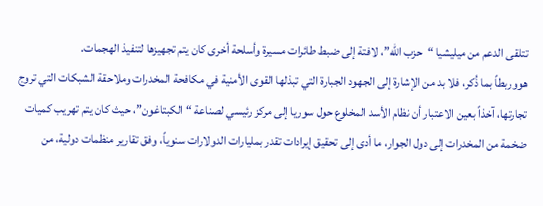تتلقى الدعم من ميليشيا “حزب الله”، لافتة إلى ضبط طائرات مسيرة وأسلحة أخرى كان يتم تجهيزها لتنفيذ الهجمات.
هووربطاً بما ذُكر، فلا بد من الإشارة إلى الجهود الجبارة التي تبذلها القوى الأمنية في مكافحة المخدرات وملاحقة الشبكات التي تروج تجارتها، آخذاً بعين الاعتبار أن نظام الأسد المخلوع حول سوريا إلى مركز رئيسي لصناعة “الكبتاغون”، حيث كان يتم تهريب كميات ضخمة من المخدرات إلى دول الجوار، ما أدى إلى تحقيق إيرادات تقدر بمليارات الدولارات سنوياً، وفق تقارير منظمات دولية، من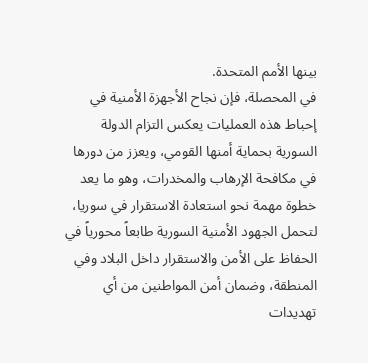بينها الأمم المتحدة.
في المحصلة، فإن نجاح الأجهزة الأمنية في إحباط هذه العمليات يعكس التزام الدولة السورية بحماية أمنها القومي، ويعزز من دورها في مكافحة الإرهاب والمخدرات، وهو ما يعد خطوة مهمة نحو استعادة الاستقرار في سوريا، لتحمل الجهود الأمنية السورية طابعاً محورياً في الحفاظ على الأمن والاستقرار داخل البلاد وفي المنطقة، وضمان أمن المواطنين من أي تهديدات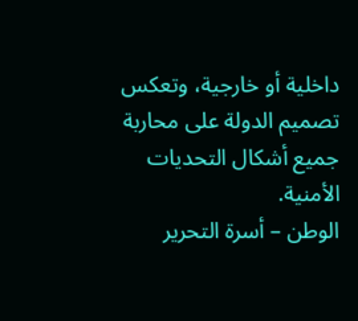داخلية أو خارجية، وتعكس تصميم الدولة على محاربة جميع أشكال التحديات الأمنية.
الوطن – أسرة التحرير